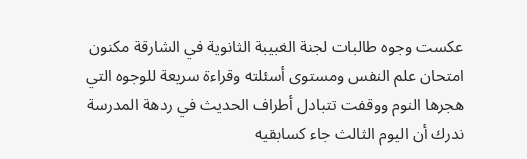عكست وجوه طالبات لجنة الغبيبة الثانوية في الشارقة مكنون امتحان علم النفس ومستوى أسئلته وقراءة سريعة للوجوه التي هجرها النوم ووقفت تتبادل أطراف الحديث في ردهة المدرسة ندرك أن اليوم الثالث جاء كسابقيه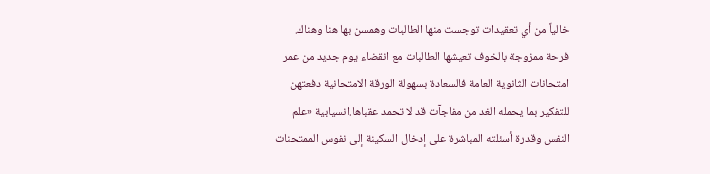خالياً من أي تعقيدات توجست منها الطالبات وهمسن بها هنا وهناك.
فرحة ممزوجة بالخوف تعيشها الطالبات مع انقضاء يوم جديد من عمر امتحانات الثانوية العامة فالسعادة بسهولة الورقة الامتحانية دفعتهن للتفكير بما يحمله الغد من مفاجآت قد لا تحمد عقباها.انسيابية «علم النفس وقدرة أسئلته المباشرة على إدخال السكينة إلى نفوس الممتحنات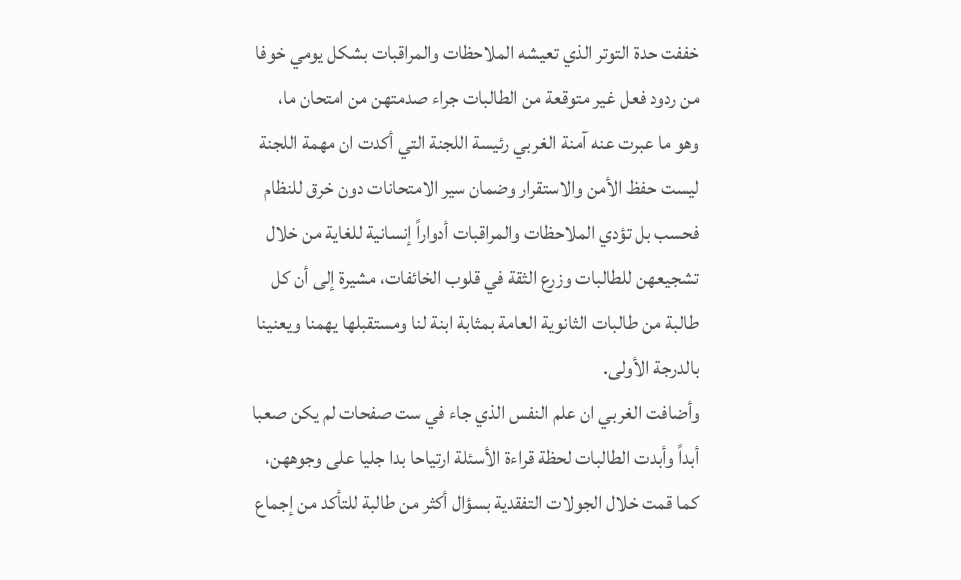خففت حدة التوتر الذي تعيشه الملاحظات والمراقبات بشكل يومي خوفا من ردود فعل غير متوقعة من الطالبات جراء صدمتهن من امتحان ما،
وهو ما عبرت عنه آمنة الغربي رئيسة اللجنة التي أكدت ان مهمة اللجنة ليست حفظ الأمن والاستقرار وضمان سير الامتحانات دون خرق للنظام فحسب بل تؤدي الملاحظات والمراقبات أدواراً إنسانية للغاية من خلال تشجيعهن للطالبات وزرع الثقة في قلوب الخائفات، مشيرة إلى أن كل طالبة من طالبات الثانوية العامة بمثابة ابنة لنا ومستقبلها يهمنا ويعنينا بالدرجة الأولى.
وأضافت الغربي ان علم النفس الذي جاء في ست صفحات لم يكن صعبا أبداً وأبدت الطالبات لحظة قراءة الأسئلة ارتياحا بدا جليا على وجوههن، كما قمت خلال الجولات التفقدية بسؤال أكثر من طالبة للتأكد من إجماع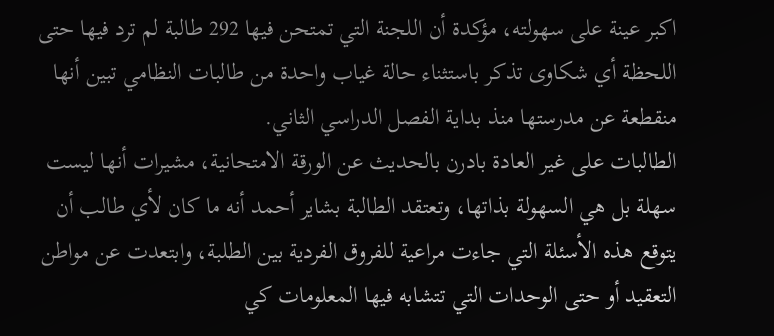اكبر عينة على سهولته، مؤكدة أن اللجنة التي تمتحن فيها 292 طالبة لم ترد فيها حتى اللحظة أي شكاوى تذكر باستثناء حالة غياب واحدة من طالبات النظامي تبين أنها منقطعة عن مدرستها منذ بداية الفصل الدراسي الثاني.
الطالبات على غير العادة بادرن بالحديث عن الورقة الامتحانية، مشيرات أنها ليست سهلة بل هي السهولة بذاتها، وتعتقد الطالبة بشاير أحمد أنه ما كان لأي طالب أن يتوقع هذه الأسئلة التي جاءت مراعية للفروق الفردية بين الطلبة، وابتعدت عن مواطن التعقيد أو حتى الوحدات التي تتشابه فيها المعلومات كي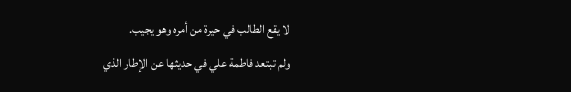لا يقع الطالب في حيرة من أمره وهو يجيب.
ولم تبتعد فاطمة علي في حديثها عن الإطار الذي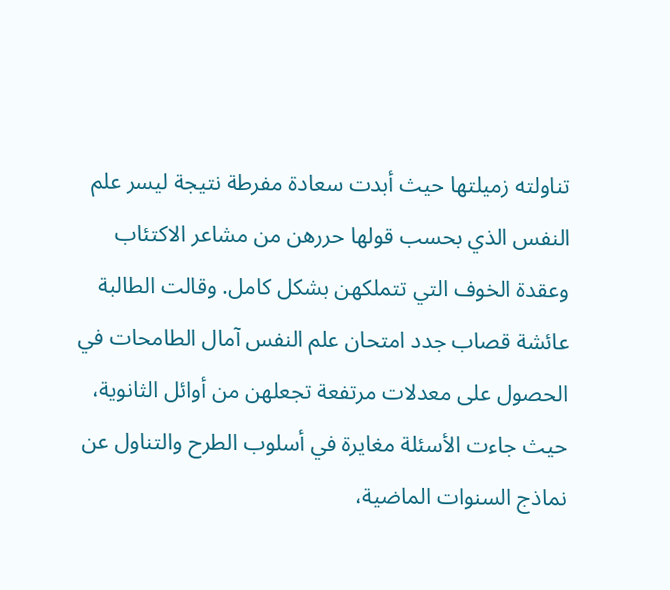تناولته زميلتها حيث أبدت سعادة مفرطة نتيجة ليسر علم النفس الذي بحسب قولها حررهن من مشاعر الاكتئاب وعقدة الخوف التي تتملكهن بشكل كامل. وقالت الطالبة عائشة قصاب جدد امتحان علم النفس آمال الطامحات في الحصول على معدلات مرتفعة تجعلهن من أوائل الثانوية،
حيث جاءت الأسئلة مغايرة في أسلوب الطرح والتناول عن نماذج السنوات الماضية،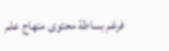فرغم بساطة محتوى منهاج علم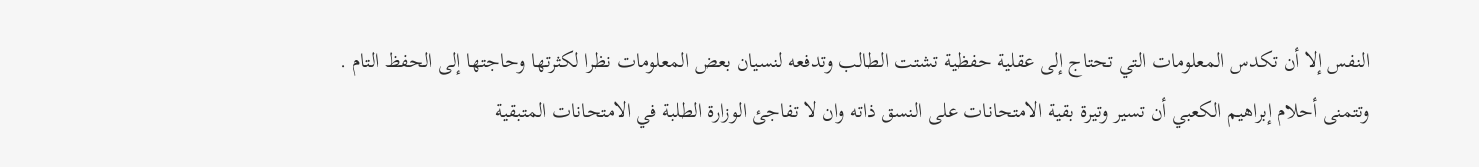النفس إلا أن تكدس المعلومات التي تحتاج إلى عقلية حفظية تشتت الطالب وتدفعه لنسيان بعض المعلومات نظرا لكثرتها وحاجتها إلى الحفظ التام .
وتتمنى أحلام إبراهيم الكعبي أن تسير وتيرة بقية الامتحانات على النسق ذاته وان لا تفاجئ الوزارة الطلبة في الامتحانات المتبقية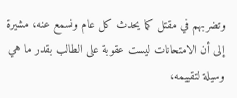وتضربهم في مقتل كما يحدث كل عام ونسمع عنه، مشيرة إلى أن الامتحانات ليست عقوبة على الطالب بقدر ما هي وسيلة لتقييمه،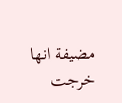مضيفة انها خرجت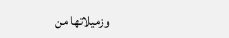وزميلاتها من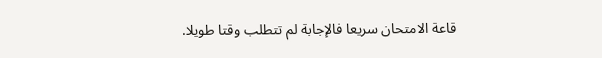قاعة الامتحان سريعا فالإجابة لم تتطلب وقتا طويلا.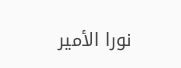نورا الأمير